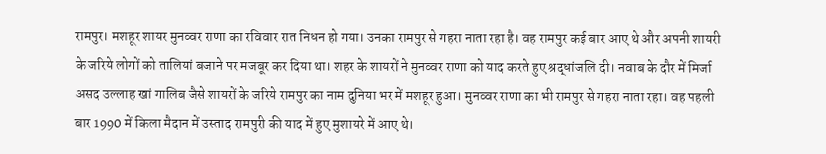रामपुर। मशहूर शायर मुनव्वर राणा का रविवार रात निधन हो गया। उनका रामपुर से गहरा नाता रहा है। वह रामपुर कई बार आए थे और अपनी शायरी के जरिये लोगों को तालियां बजाने पर मजबूर कर दिया था। शहर के शायरों ने मुनव्वर राणा को याद करते हुए श्रद्धांजलि दी। नवाब के दौर में मिर्जा असद उल्लाह खां गालिब जैसे शायरों के जरिये रामपुर का नाम दुनिया भर में मशहूर हुआ। मुनव्वर राणा का भी रामपुर से गहरा नाता रहा। वह पहली बार 1990 में किला मैदान में उस्ताद रामपुरी की याद में हुए मुशायरे में आए थे।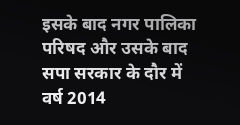इसके बाद नगर पालिका परिषद और उसके बाद सपा सरकार के दौर में वर्ष 2014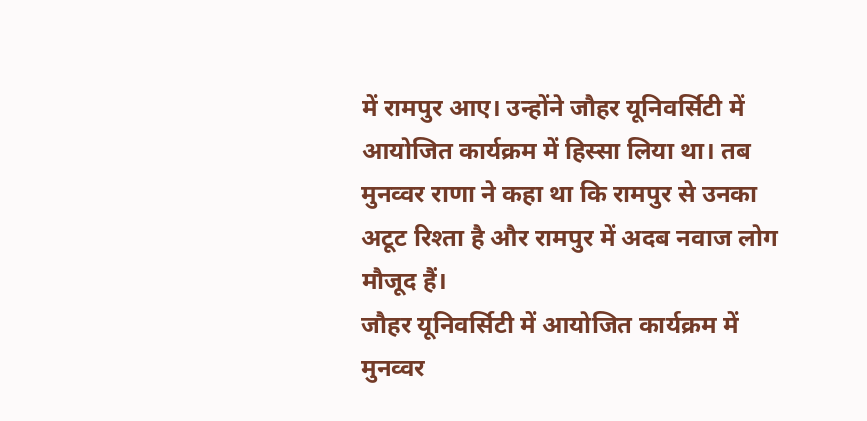में रामपुर आए। उन्होंने जौहर यूनिवर्सिटी में आयोजित कार्यक्रम में हिस्सा लिया था। तब मुनव्वर राणा ने कहा था कि रामपुर से उनका अटूट रिश्ता है और रामपुर में अदब नवाज लोग मौजूद हैं।
जौहर यूनिवर्सिटी में आयोजित कार्यक्रम में मुनव्वर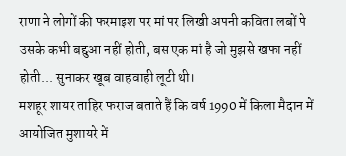राणा ने लोगों की फरमाइश पर मां पर लिखी अपनी कविता लबों पे उसके कभी बद्दुआ नहीं होती, बस एक मां है जो मुझसे खफा नहीं होती... सुनाकर खूब वाहवाही लूटी थी।
मशहूर शायर ताहिर फराज बताते हैं कि वर्ष 1990 में किला मैदान में आयोजित मुशायरे में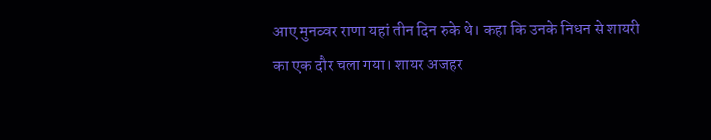आए मुनव्वर राणा यहां तीन दिन रुके थे। कहा कि उनके निधन से शायरी का एक दौर चला गया। शायर अजहर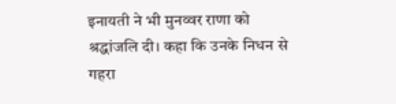इनायती ने भी मुनव्वर राणा को श्रद्धांजलि दी। कहा कि उनके निधन से गहरा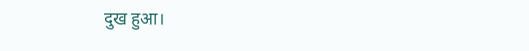दुख हुआ।